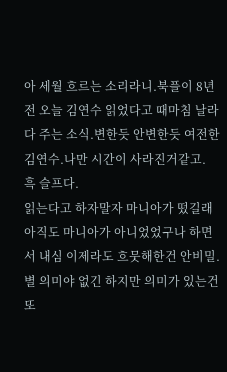아 세월 흐르는 소리라니.북플이 8년전 오늘 김연수 읽었다고 때마침 날라다 주는 소식.변한듯 안변한듯 여전한 김연수.나만 시간이 사라진거같고. 흑 슬프다.
읽는다고 하자말자 마니아가 떴길래 아직도 마니아가 아니었었구나 하면서 내심 이제라도 흐뭇해한건 안비밀.별 의미야 없긴 하지만 의미가 있는건 또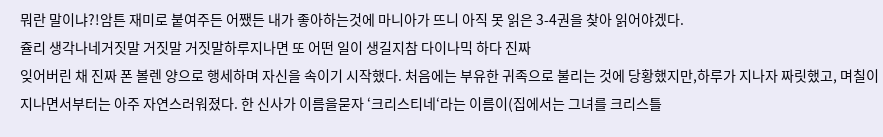뭐란 말이냐?!암튼 재미로 붙여주든 어쨌든 내가 좋아하는것에 마니아가 뜨니 아직 못 읽은 3-4권을 찾아 읽어야겠다.
쥴리 생각나네거짓말 거짓말 거짓말하루지나면 또 어떤 일이 생길지참 다이나믹 하다 진짜
잊어버린 채 진짜 폰 볼렌 양으로 행세하며 자신을 속이기 시작했다. 처음에는 부유한 귀족으로 불리는 것에 당황했지만,하루가 지나자 짜릿했고, 며칠이 지나면서부터는 아주 자연스러워졌다. 한 신사가 이름을묻자 ‘크리스티네‘라는 이름이(집에서는 그녀를 크리스틀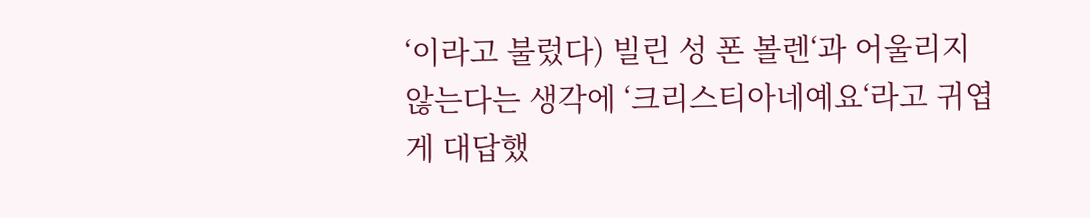‘이라고 불렀다) 빌린 성 폰 볼렌‘과 어울리지 않는다는 생각에 ‘크리스티아네예요‘라고 귀엽게 대답했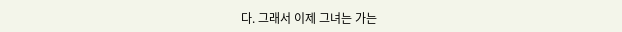다. 그래서 이제 그녀는 가는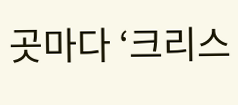곳마다 ‘크리스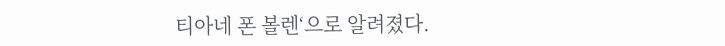티아네 폰 볼렌‘으로 알려졌다.